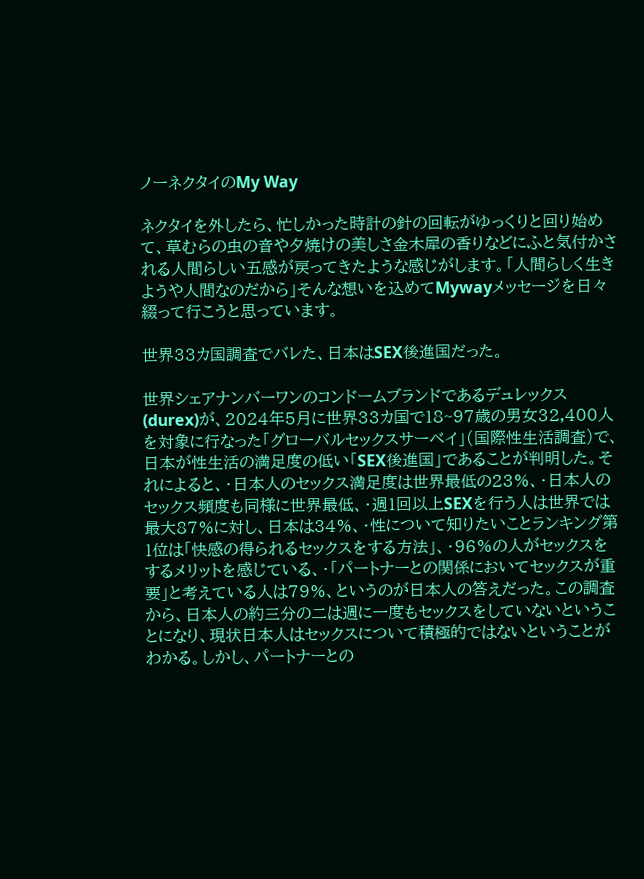ノーネクタイのMy Way

ネクタイを外したら、忙しかった時計の針の回転がゆっくりと回り始めて、草むらの虫の音や夕焼けの美しさ金木犀の香りなどにふと気付かされる人間らしい五感が戻ってきたような感じがします。「人間らしく生きようや人間なのだから」そんな想いを込めてMywayメッセージを日々綴って行こうと思っています。

世界33カ国調査でバレた、日本はSEX後進国だった。

世界シェアナンバーワンのコンドームブランドであるデュレックス(durex)が、2024年5月に世界33カ国で18~97歳の男女32,400人を対象に行なった「グローバルセックスサーベイ」(国際性生活調査)で、日本が性生活の満足度の低い「SEX後進国」であることが判明した。それによると、・日本人のセックス満足度は世界最低の23%、・日本人のセックス頻度も同様に世界最低、・週1回以上SEXを行う人は世界では最大87%に対し、日本は34%、・性について知りたいことランキング第1位は「快感の得られるセックスをする方法」、・96%の人がセックスをするメリットを感じている、・「パートナーとの関係においてセックスが重要」と考えている人は79%、というのが日本人の答えだった。この調査から、日本人の約三分の二は週に一度もセックスをしていないということになり、現状日本人はセックスについて積極的ではないということがわかる。しかし、パートナーとの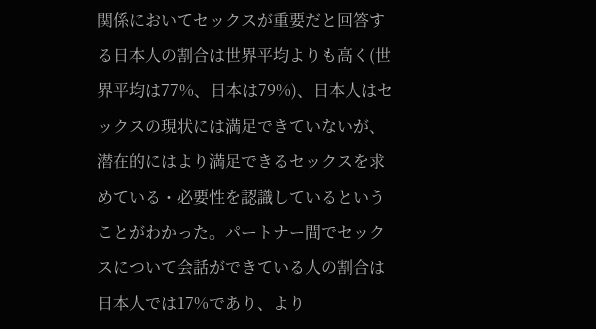関係においてセックスが重要だと回答する日本人の割合は世界平均よりも高く(世界平均は77%、日本は79%)、日本人はセックスの現状には満足できていないが、潜在的にはより満足できるセックスを求めている・必要性を認識しているということがわかった。パートナー間でセックスについて会話ができている人の割合は日本人では17%であり、より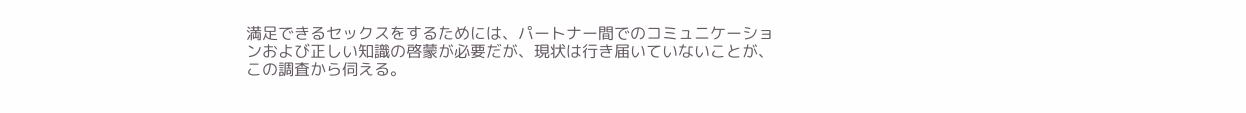満足できるセックスをするためには、パートナー間でのコミュニケーションおよび正しい知識の啓蒙が必要だが、現状は行き届いていないことが、この調査から伺える。